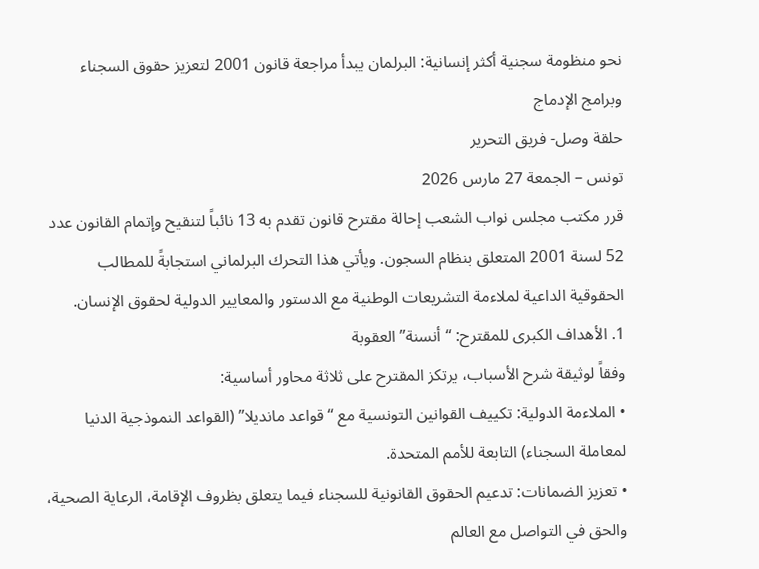نحو منظومة سجنية أكثر إنسانية: البرلمان يبدأ مراجعة قانون 2001 لتعزيز حقوق السجناء وبرامج الإدماج
حلقة وصل- فريق التحرير
تونس – الجمعة 27 مارس 2026
قرر مكتب مجلس نواب الشعب إحالة مقترح قانون تقدم به 13 نائباً لتنقيح وإتمام القانون عدد 52 لسنة 2001 المتعلق بنظام السجون. ويأتي هذا التحرك البرلماني استجابةً للمطالب الحقوقية الداعية لملاءمة التشريعات الوطنية مع الدستور والمعايير الدولية لحقوق الإنسان.
1. الأهداف الكبرى للمقترح: “أنسنة” العقوبة
وفقاً لوثيقة شرح الأسباب، يرتكز المقترح على ثلاثة محاور أساسية:
• الملاءمة الدولية: تكييف القوانين التونسية مع “قواعد مانديلا” (القواعد النموذجية الدنيا لمعاملة السجناء) التابعة للأمم المتحدة.
• تعزيز الضمانات: تدعيم الحقوق القانونية للسجناء فيما يتعلق بظروف الإقامة، الرعاية الصحية، والحق في التواصل مع العالم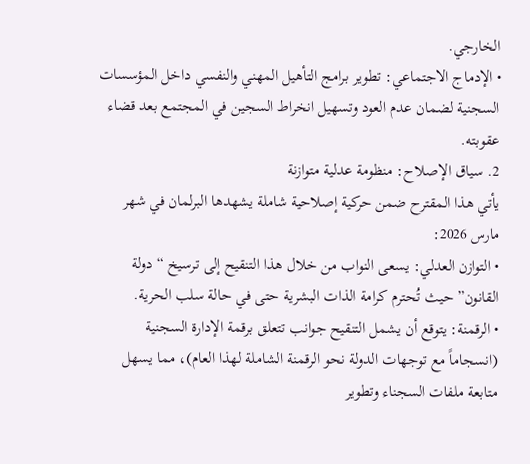الخارجي.
• الإدماج الاجتماعي: تطوير برامج التأهيل المهني والنفسي داخل المؤسسات السجنية لضمان عدم العود وتسهيل انخراط السجين في المجتمع بعد قضاء عقوبته.
2. سياق الإصلاح: منظومة عدلية متوازنة
يأتي هذا المقترح ضمن حركية إصلاحية شاملة يشهدها البرلمان في شهر مارس 2026:
• التوازن العدلي: يسعى النواب من خلال هذا التنقيح إلى ترسيخ “دولة القانون” حيث تُحترم كرامة الذات البشرية حتى في حالة سلب الحرية.
• الرقمنة: يتوقع أن يشمل التنقيح جوانب تتعلق برقمة الإدارة السجنية (انسجاماً مع توجهات الدولة نحو الرقمنة الشاملة لهذا العام)، مما يسهل متابعة ملفات السجناء وتطوير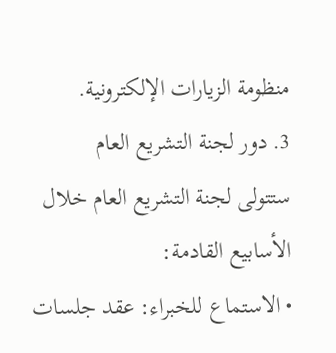منظومة الزيارات الإلكترونية.
3. دور لجنة التشريع العام
ستتولى لجنة التشريع العام خلال الأسابيع القادمة:
• الاستماع للخبراء: عقد جلسات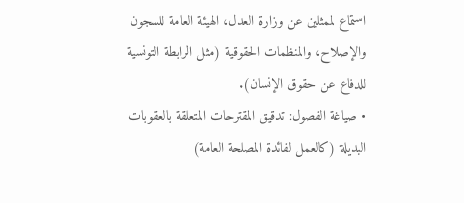استماع لممثلين عن وزارة العدل، الهيئة العامة للسجون والإصلاح، والمنظمات الحقوقية (مثل الرابطة التونسية للدفاع عن حقوق الإنسان).
• صياغة الفصول: تدقيق المقترحات المتعلقة بالعقوبات البديلة (كالعمل لفائدة المصلحة العامة)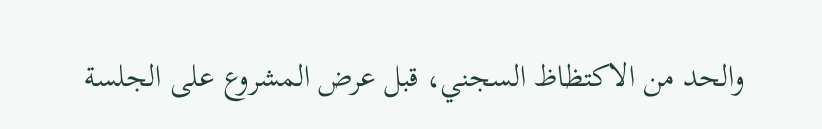والحد من الاكتظاظ السجني، قبل عرض المشروع على الجلسة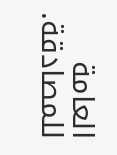العامة للمصادقة.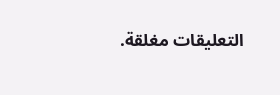التعليقات مغلقة.